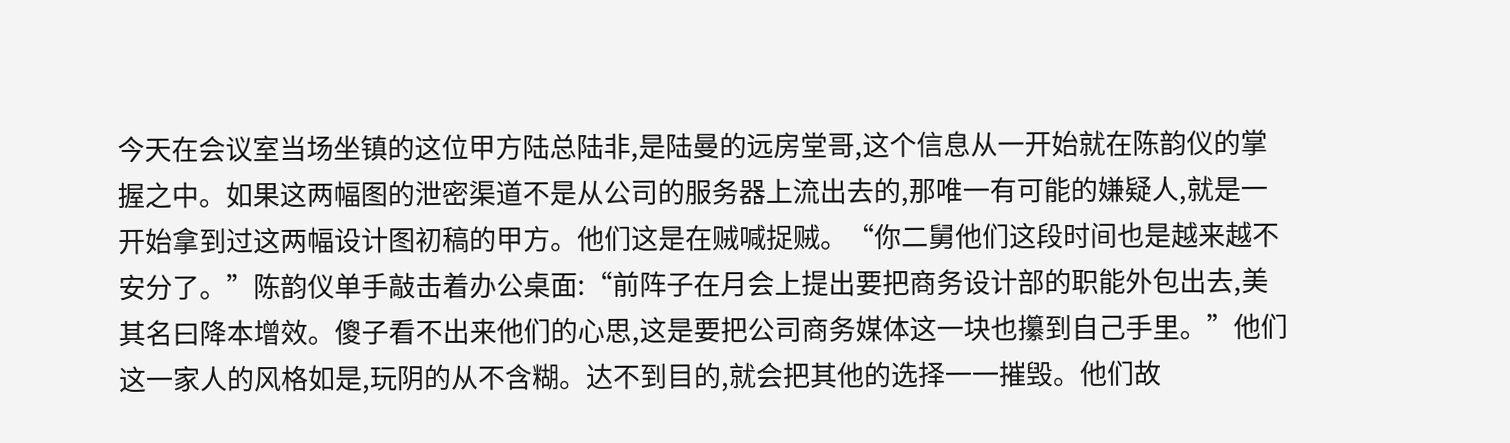今天在会议室当场坐镇的这位甲方陆总陆非,是陆曼的远房堂哥,这个信息从一开始就在陈韵仪的掌握之中。如果这两幅图的泄密渠道不是从公司的服务器上流出去的,那唯一有可能的嫌疑人,就是一开始拿到过这两幅设计图初稿的甲方。他们这是在贼喊捉贼。“你二舅他们这段时间也是越来越不安分了。”陈韵仪单手敲击着办公桌面:“前阵子在月会上提出要把商务设计部的职能外包出去,美其名曰降本增效。傻子看不出来他们的心思,这是要把公司商务媒体这一块也攥到自己手里。”他们这一家人的风格如是,玩阴的从不含糊。达不到目的,就会把其他的选择一一摧毁。他们故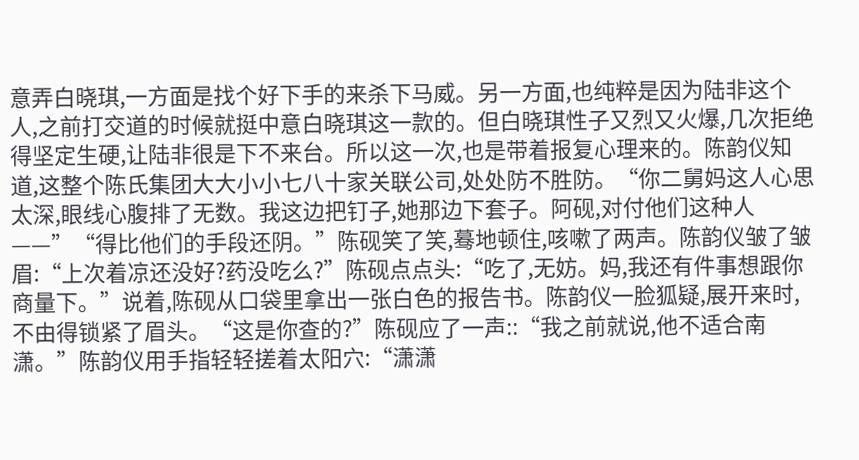意弄白晓琪,一方面是找个好下手的来杀下马威。另一方面,也纯粹是因为陆非这个人,之前打交道的时候就挺中意白晓琪这一款的。但白晓琪性子又烈又火爆,几次拒绝得坚定生硬,让陆非很是下不来台。所以这一次,也是带着报复心理来的。陈韵仪知道,这整个陈氏集团大大小小七八十家关联公司,处处防不胜防。“你二舅妈这人心思太深,眼线心腹排了无数。我这边把钉子,她那边下套子。阿砚,对付他们这种人——”“得比他们的手段还阴。”陈砚笑了笑,蓦地顿住,咳嗽了两声。陈韵仪皱了皱眉:“上次着凉还没好?药没吃么?”陈砚点点头:“吃了,无妨。妈,我还有件事想跟你商量下。”说着,陈砚从口袋里拿出一张白色的报告书。陈韵仪一脸狐疑,展开来时,不由得锁紧了眉头。“这是你查的?”陈砚应了一声::“我之前就说,他不适合南潇。”陈韵仪用手指轻轻搓着太阳穴:“潇潇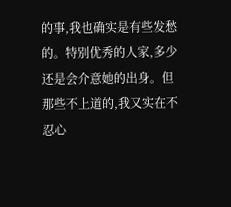的事,我也确实是有些发愁的。特别优秀的人家,多少还是会介意她的出身。但那些不上道的,我又实在不忍心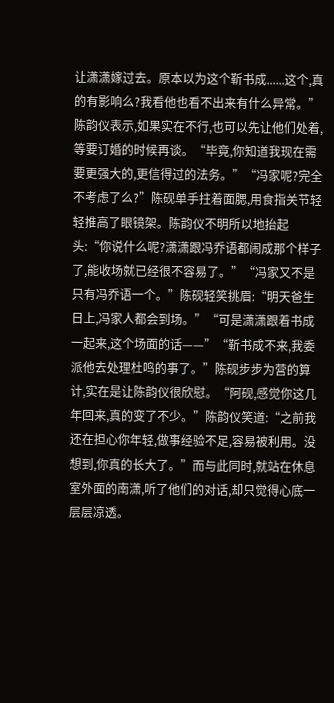让潇潇嫁过去。原本以为这个靳书成......这个,真的有影响么?我看他也看不出来有什么异常。”陈韵仪表示,如果实在不行,也可以先让他们处着,等要订婚的时候再谈。“毕竟,你知道我现在需要更强大的,更信得过的法务。”“冯家呢?完全不考虑了么?”陈砚单手拄着面腮,用食指关节轻轻推高了眼镜架。陈韵仪不明所以地抬起头:“你说什么呢?潇潇跟冯乔语都闹成那个样子了,能收场就已经很不容易了。”“冯家又不是只有冯乔语一个。”陈砚轻笑挑眉:“明天爸生日上,冯家人都会到场。”“可是潇潇跟着书成一起来,这个场面的话——”“靳书成不来,我委派他去处理杜鸣的事了。”陈砚步步为营的算计,实在是让陈韵仪很欣慰。“阿砚,感觉你这几年回来,真的变了不少。”陈韵仪笑道:“之前我还在担心你年轻,做事经验不足,容易被利用。没想到,你真的长大了。”而与此同时,就站在休息室外面的南潇,听了他们的对话,却只觉得心底一层层凉透。